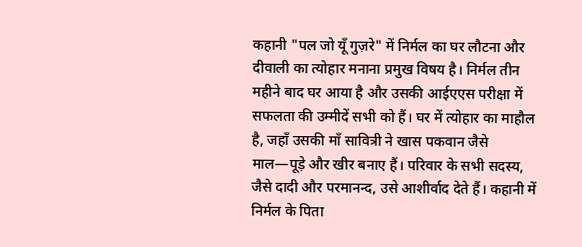कहानी "पल जो यूँ गुज़रे" में निर्मल का घर लौटना और दीवाली का त्योहार मनाना प्रमुख विषय है। निर्मल तीन महीने बाद घर आया है और उसकी आईएएस परीक्षा में सफलता की उम्मीदें सभी को हैं। घर में त्योहार का माहौल है, जहाँ उसकी माँ सावित्री ने खास पकवान जैसे माल—पूड़े और खीर बनाए हैं। परिवार के सभी सदस्य, जैसे दादी और परमानन्द, उसे आशीर्वाद देते हैं। कहानी में निर्मल के पिता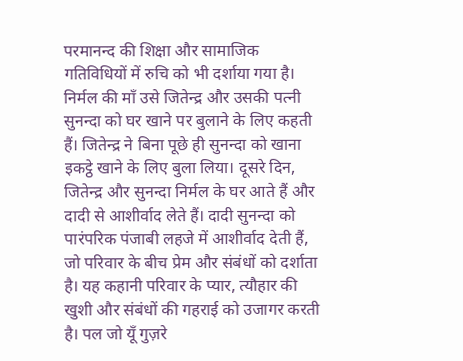परमानन्द की शिक्षा और सामाजिक गतिविधियों में रुचि को भी दर्शाया गया है। निर्मल की माँ उसे जितेन्द्र और उसकी पत्नी सुनन्दा को घर खाने पर बुलाने के लिए कहती हैं। जितेन्द्र ने बिना पूछे ही सुनन्दा को खाना इकट्ठे खाने के लिए बुला लिया। दूसरे दिन, जितेन्द्र और सुनन्दा निर्मल के घर आते हैं और दादी से आशीर्वाद लेते हैं। दादी सुनन्दा को पारंपरिक पंजाबी लहजे में आशीर्वाद देती हैं, जो परिवार के बीच प्रेम और संबंधों को दर्शाता है। यह कहानी परिवार के प्यार, त्यौहार की खुशी और संबंधों की गहराई को उजागर करती है। पल जो यूँ गुज़रे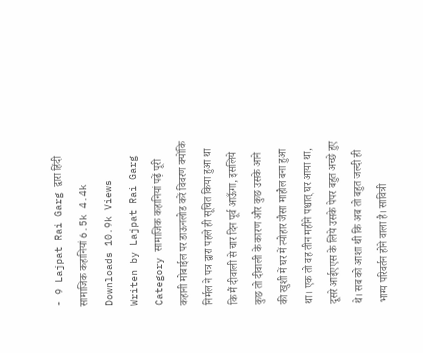- 9 Lajpat Rai Garg द्वारा हिंदी सामाजिक कहानियां 6.5k 4.4k Downloads 10.9k Views Writen by Lajpat Rai Garg Category सामाजिक कहानियां पढ़ें पूरी कहानी मोबाईल पर डाऊनलोड करें विवरण क्योंकि निर्मल ने पत्र द्वारा पहले ही सूचित किया हुआ था कि मैं दीवाली से चार दिन पूर्व आऊँगा, इसलिये कुछ तो दीवाली के कारण और कुछ उसके आने की खुशी में घर में त्योहार जैसा माहौल बना हुआ था। एक तो वह तीन महीने पश्चात् घर आया था, दूसरे आईएएस के लिये उसके पेपर बहुत अच्छे हुए थे। सब को आशा थी कि अब तो बहुत जल्दी ही भाग्य परिवर्तन होने वाला है। सावित्री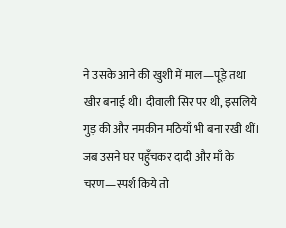ने उसके आने की खुशी में माल—पूड़े तथा खीर बनाई थी। दीवाली सिर पर थी, इसलिये गुड़ की और नमकीन मठियाँ भी बना रखी थीं। जब उसने घर पहुँचकर दादी और माँ के चरण—स्पर्श किये तो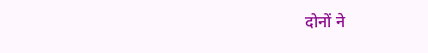दोनों ने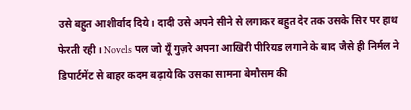उसे बहुत आशीर्वाद दिये। दादी उसे अपने सीने से लगाकर बहुत देर तक उसके सिर पर हाथ फेरती रही। Novels पल जो यूँ गुज़रे अपना आखिरी पीरियड लगाने के बाद जैसे ही निर्मल ने डिपार्टमेंट से बाहर कदम बढ़ाये कि उसका सामना बेमौसम की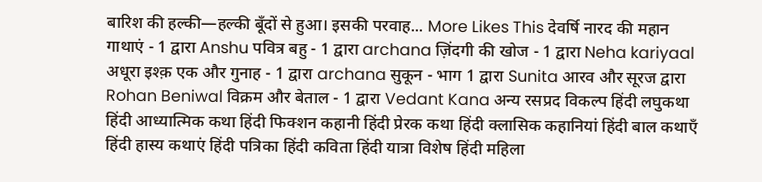बारिश की हल्की—हल्की बूँदों से हुआ। इसकी परवाह... More Likes This देवर्षि नारद की महान गाथाएं - 1 द्वारा Anshu पवित्र बहु - 1 द्वारा archana ज़िंदगी की खोज - 1 द्वारा Neha kariyaal अधूरा इश्क़ एक और गुनाह - 1 द्वारा archana सुकून - भाग 1 द्वारा Sunita आरव और सूरज द्वारा Rohan Beniwal विक्रम और बेताल - 1 द्वारा Vedant Kana अन्य रसप्रद विकल्प हिंदी लघुकथा हिंदी आध्यात्मिक कथा हिंदी फिक्शन कहानी हिंदी प्रेरक कथा हिंदी क्लासिक कहानियां हिंदी बाल कथाएँ हिंदी हास्य कथाएं हिंदी पत्रिका हिंदी कविता हिंदी यात्रा विशेष हिंदी महिला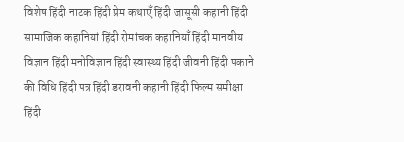विशेष हिंदी नाटक हिंदी प्रेम कथाएँ हिंदी जासूसी कहानी हिंदी सामाजिक कहानियां हिंदी रोमांचक कहानियाँ हिंदी मानवीय विज्ञान हिंदी मनोविज्ञान हिंदी स्वास्थ्य हिंदी जीवनी हिंदी पकाने की विधि हिंदी पत्र हिंदी डरावनी कहानी हिंदी फिल्म समीक्षा हिंदी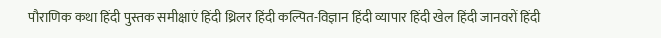पौराणिक कथा हिंदी पुस्तक समीक्षाएं हिंदी थ्रिलर हिंदी कल्पित-विज्ञान हिंदी व्यापार हिंदी खेल हिंदी जानवरों हिंदी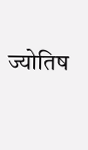ज्योतिष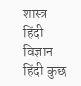शास्त्र हिंदी विज्ञान हिंदी कुछ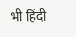भी हिंदी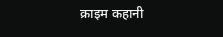क्राइम कहानी